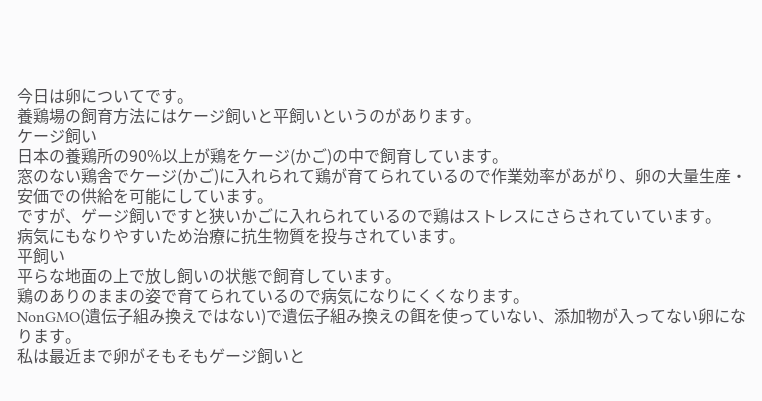今日は卵についてです。
養鶏場の飼育方法にはケージ飼いと平飼いというのがあります。
ケージ飼い
日本の養鶏所の90%以上が鶏をケージ(かご)の中で飼育しています。
窓のない鶏舎でケージ(かご)に入れられて鶏が育てられているので作業効率があがり、卵の大量生産・安価での供給を可能にしています。
ですが、ゲージ飼いですと狭いかごに入れられているので鶏はストレスにさらされていています。
病気にもなりやすいため治療に抗生物質を投与されています。
平飼い
平らな地面の上で放し飼いの状態で飼育しています。
鶏のありのままの姿で育てられているので病気になりにくくなります。
NonGMO(遺伝子組み換えではない)で遺伝子組み換えの餌を使っていない、添加物が入ってない卵になります。
私は最近まで卵がそもそもゲージ飼いと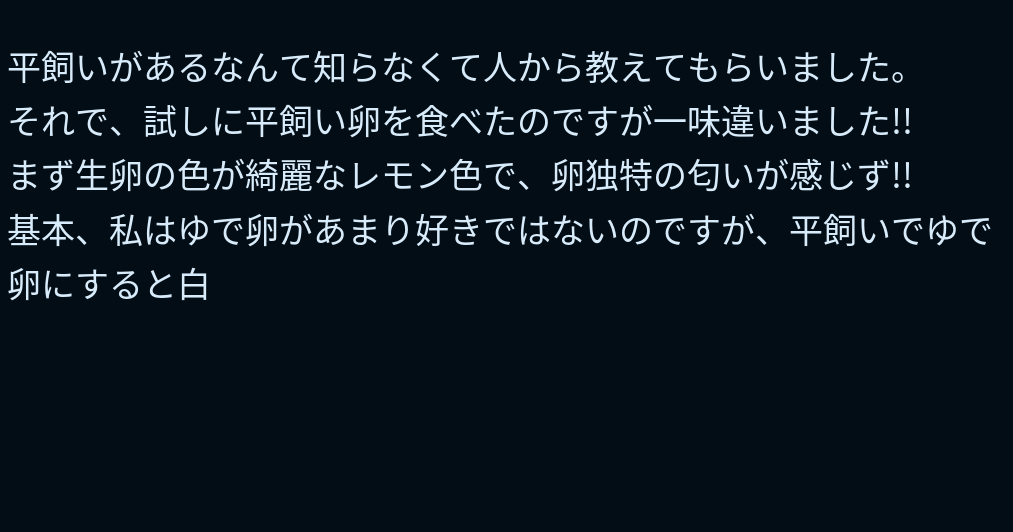平飼いがあるなんて知らなくて人から教えてもらいました。
それで、試しに平飼い卵を食べたのですが一味違いました!!
まず生卵の色が綺麗なレモン色で、卵独特の匂いが感じず!!
基本、私はゆで卵があまり好きではないのですが、平飼いでゆで卵にすると白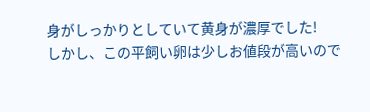身がしっかりとしていて黄身が濃厚でした!
しかし、この平飼い卵は少しお値段が高いので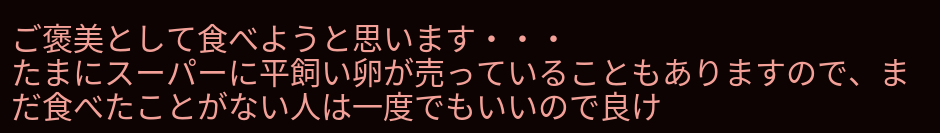ご褒美として食べようと思います・・・
たまにスーパーに平飼い卵が売っていることもありますので、まだ食べたことがない人は一度でもいいので良け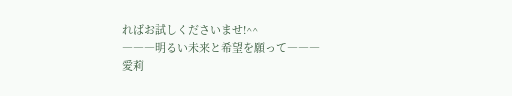ればお試しくださいませ!^^
―――明るい未来と希望を願って―――
愛莉